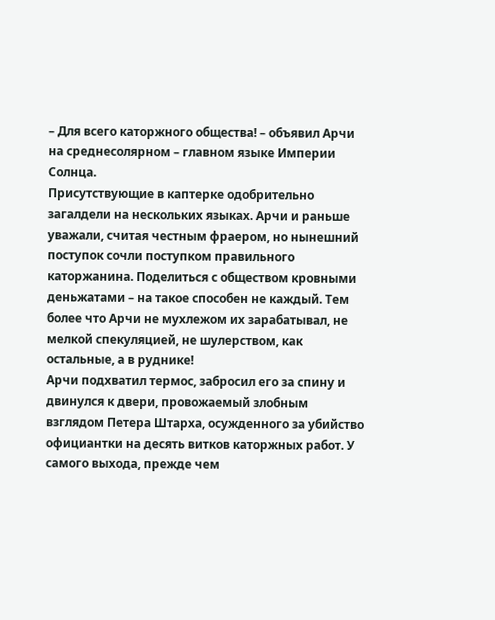– Для всего каторжного общества! – объявил Арчи на среднесолярном – главном языке Империи Солнца.
Присутствующие в каптерке одобрительно загалдели на нескольких языках. Арчи и раньше уважали, считая честным фраером, но нынешний поступок сочли поступком правильного каторжанина. Поделиться с обществом кровными деньжатами – на такое способен не каждый. Тем более что Арчи не мухлежом их зарабатывал, не мелкой спекуляцией, не шулерством, как остальные, а в руднике!
Арчи подхватил термос, забросил его за спину и двинулся к двери, провожаемый злобным взглядом Петера Штарха, осужденного за убийство официантки на десять витков каторжных работ. У самого выхода, прежде чем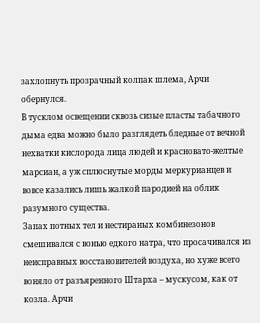захлопнуть прозрачный колпак шлема, Арчи обернулся.
В тусклом освещении сквозь сизые пласты табачного дыма едва можно было разглядеть бледные от вечной нехватки кислорода лица людей и красновато-желтые марсиан, а уж сплюснутые морды меркурианцев и вовсе казались лишь жалкой пародией на облик разумного существа.
Запах потных тел и нестираных комбинезонов смешивался с вонью едкого натра, что просачивался из неисправных восстановителей воздуха, но хуже всего воняло от разъяренного Штарха – мускусом, как от козла. Арчи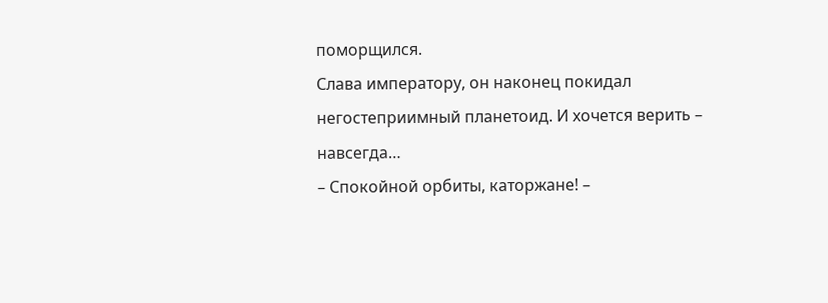поморщился.
Слава императору, он наконец покидал негостеприимный планетоид. И хочется верить – навсегда…
– Спокойной орбиты, каторжане! –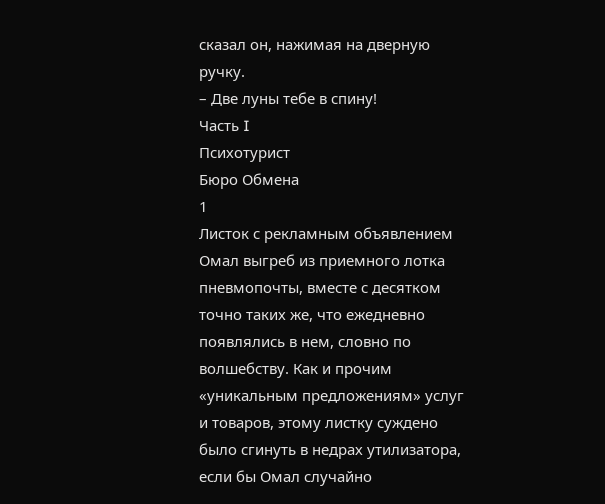сказал он, нажимая на дверную ручку.
– Две луны тебе в спину!
Часть I
Психотурист
Бюро Обмена
1
Листок с рекламным объявлением Омал выгреб из приемного лотка пневмопочты, вместе с десятком точно таких же, что ежедневно появлялись в нем, словно по волшебству. Как и прочим «уникальным предложениям» услуг и товаров, этому листку суждено было сгинуть в недрах утилизатора, если бы Омал случайно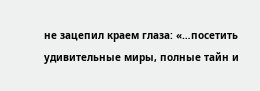не зацепил краем глаза: «…посетить удивительные миры, полные тайн и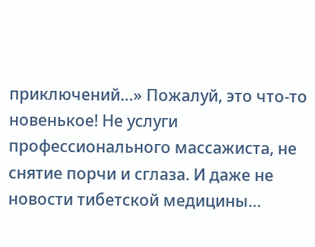приключений…» Пожалуй, это что-то новенькое! Не услуги профессионального массажиста, не снятие порчи и сглаза. И даже не новости тибетской медицины…